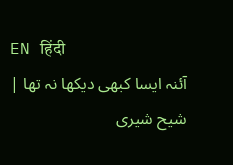EN हिंदी
آئنہ ایسا کبھی دیکھا نہ تھا | شیح شیری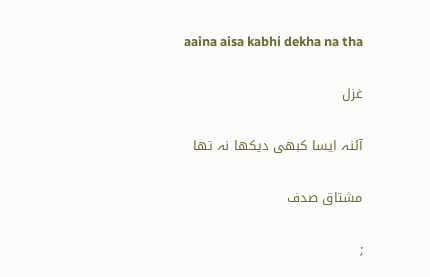aaina aisa kabhi dekha na tha

غزل

آئنہ ایسا کبھی دیکھا نہ تھا

مشتاق صدف

;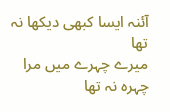آئنہ ایسا کبھی دیکھا نہ تھا
میرے چہرے میں مرا چہرہ نہ تھا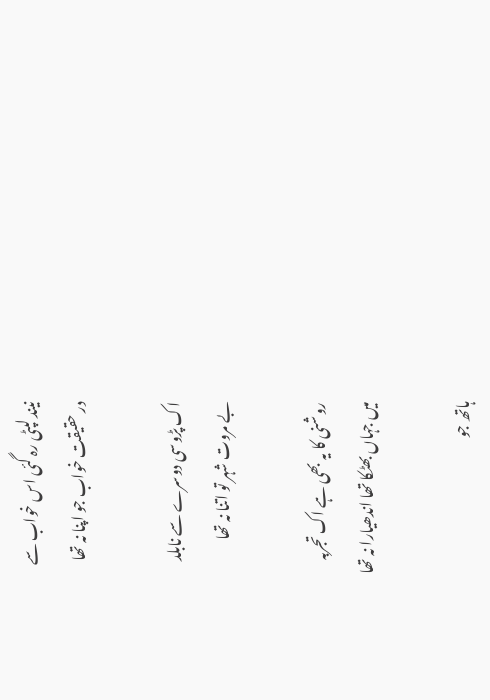نیند لپٹی رہ گئی اس خواب سے
در حقیقت خواب جو اپنا نہ تھا

اک پڑوسی دوسرے سے نابلد
بے مروت شہر تو اتنا نہ تھا

روشنی کا یہ بھی ہے اک تجربہ
میں جہاں بھٹکا تھا اندھیارا نہ تھا

ہاتھ جو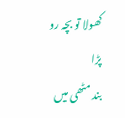کھولا تو بچہ رو پڑا
بند مٹھی میں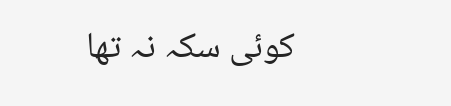کوئی سکہ نہ تھا